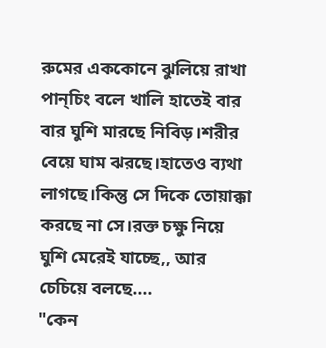রুমের এককোনে ঝুলিয়ে রাখা পান্চিং বলে খালি হাতেই বার বার ঘুশি মারছে নিবিড়।শরীর বেয়ে ঘাম ঝরছে।হাতেও ব্যথা লাগছে।কিন্তু সে দিকে তোয়াক্কা করছে না সে।রক্ত চক্ষু নিয়ে ঘুশি মেরেই যাচ্ছে,, আর চেচিয়ে বলছে....
"কেন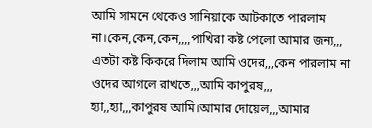আমি সামনে থেকেও সানিয়াকে আটকাতে পারলাম না।কেন,কেন,কেন,,,,পাখিরা কষ্ট পেলো আমার জন্য,,, এতটা কষ্ট কিকরে দিলাম আমি ওদের,,,কেন পারলাম না ওদের আগলে রাখতে,,,আমি কাপুরষ,,, হ্যা,,হ্যা,,,কাপুরষ আমি।আমার দোয়েল,,,আমার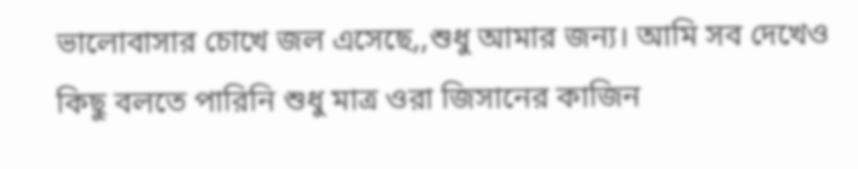ভালোবাসার চোখে জল এসেছে,,শুধু আমার জন্য। আমি সব দেখেও কিছু বলতে পারিনি শুধু মাত্র ওরা জিসানের কাজিন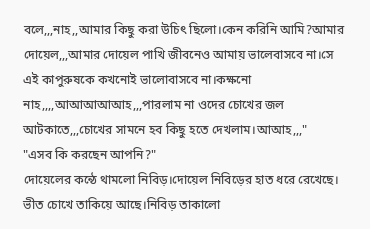বলে,,,নাহ,,আমার কিছু করা উচিৎ ছিলো।কেন করিনি আমি?আমার দোয়েল,,,আমার দোয়েল পাখি জীবনেও আমায় ভালেবাসবে না।সে এই কাপুরুষকে কখনোই ভালোবাসবে না।কক্ষনো নাহ,,,,আআআআআহ,,,পারলাম না ওদের চোখের জল আটকাতে,,,চোখের সামনে হব কিছু হতে দেখলাম।আআহ,,,"
"এসব কি করছেন আপনি?"
দোয়েলের কন্ঠে থামলো নিবিড়।দোয়েল নিবিড়ের হাত ধরে রেখেছে। ভীত চোখে তাকিয়ে আছে।নিবিড় তাকালো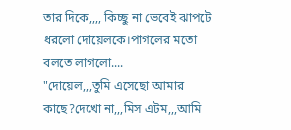তার দিকে,,,, কিচ্ছু না ভেবেই ঝাপটে ধরলো দোয়েলকে।পাগলের মতো বলতে লাগলো....
"দোয়েল,,,তুমি এসেছো আমার কাছে?দেখো না,,,মিস এটম,,,আমি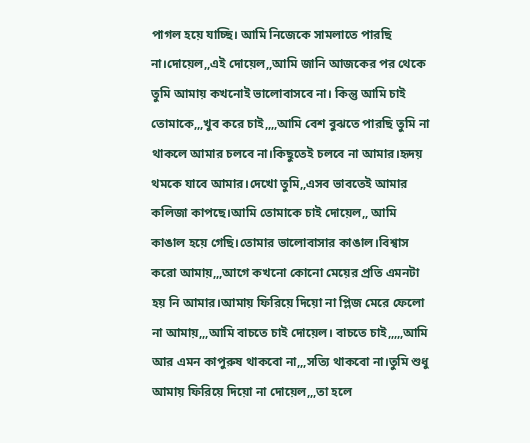পাগল হয়ে যাচ্ছি। আমি নিজেকে সামলাতে পারছি না।দোয়েল,,এই দোয়েল,,আমি জানি আজকের পর থেকে তুমি আমায় কখনোই ভালোবাসবে না। কিন্তু আমি চাই তোমাকে,,,খুব করে চাই,,,,আমি বেশ বুঝতে পারছি তুমি না থাকলে আমার চলবে না।কিছুতেই চলবে না আমার।হৃদয় থমকে যাবে আমার।দেখো তুমি,,এসব ভাবতেই আমার কলিজা কাপছে।আমি তোমাকে চাই দোয়েল,, আমি কাঙাল হয়ে গেছি।তোমার ভালোবাসার কাঙাল।বিশ্বাস করো আমায়,,,আগে কখনো কোনো মেয়ের প্রতি এমনটা হয় নি আমার।আমায় ফিরিয়ে দিয়ো না প্লিজ মেরে ফেলো না আমায়,,,আমি বাচতে চাই দোয়েল। বাচতে চাই,,,,,আমি আর এমন কাপুরুষ থাকবো না,,,সত্যি থাকবো না।তুমি শুধু আমায় ফিরিয়ে দিয়ো না দোয়েল,,,তা হলে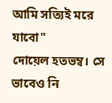আমি সত্যিই মরে যাবো"
দোয়েল হতভম্ব। সে ভাবেও নি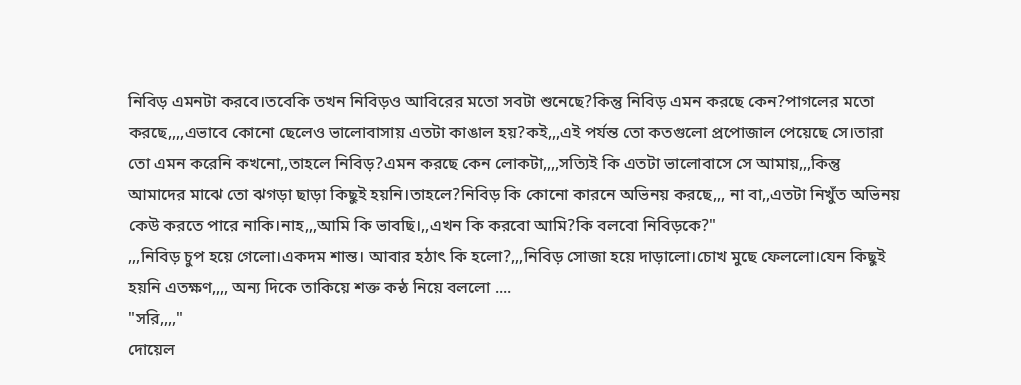নিবিড় এমনটা করবে।তবেকি তখন নিবিড়ও আবিরের মতো সবটা শুনেছে?কিন্তু নিবিড় এমন করছে কেন?পাগলের মতো করছে,,,,এভাবে কোনো ছেলেও ভালোবাসায় এতটা কাঙাল হয়?কই,,,এই পর্যন্ত তো কতগুলো প্রপোজাল পেয়েছে সে।তারা তো এমন করেনি কখনো,,তাহলে নিবিড়?এমন করছে কেন লোকটা,,,,সত্যিই কি এতটা ভালোবাসে সে আমায়,,,কিন্তু আমাদের মাঝে তো ঝগড়া ছাড়া কিছুই হয়নি।তাহলে?নিবিড় কি কোনো কারনে অভিনয় করছে,,, না বা,,এতটা নিখুঁত অভিনয় কেউ করতে পারে নাকি।নাহ,,,আমি কি ভাবছি।,,এখন কি করবো আমি?কি বলবো নিবিড়কে?"
,,,নিবিড় চুপ হয়ে গেলো।একদম শান্ত। আবার হঠাৎ কি হলো?,,,নিবিড় সোজা হয়ে দাড়ালো।চোখ মুছে ফেললো।যেন কিছুই হয়নি এতক্ষণ,,,, অন্য দিকে তাকিয়ে শক্ত কন্ঠ নিয়ে বললো ....
"সরি,,,,"
দোয়েল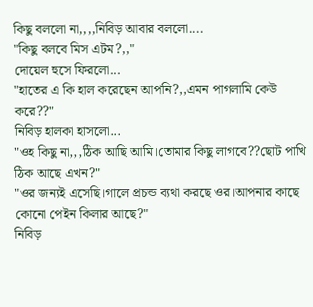কিছু বললো না,,,,নিবিড় আবার বললো....
"কিছু বলবে মিস এটম?,,"
দোয়েল হুসে ফিরলো...
"হাতের এ কি হাল করেছেন আপনি?,,এমন পাগলামি কেউ করে??"
নিবিড় হালকা হাসলো...
"ওহ কিছু না,,,ঠিক আছি আমি।তোমার কিছু লাগবে??ছোট পাখি ঠিক আছে এখন?"
"ওর জন্যই এসেছি।গালে প্রচন্ড ব্যথা করছে ওর।আপনার কাছে কোনো পেইন কিলার আছে?"
নিবিড়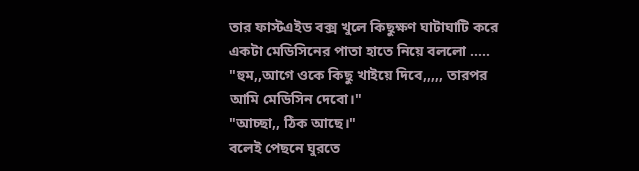তার ফাস্টএইড বক্স খুলে কিছুক্ষণ ঘাটাঘাটি করে একটা মেডিসিনের পাতা হাতে নিয়ে বললো .....
"হুম,,আগে ওকে কিছু খাইয়ে দিবে,,,,, তারপর আমি মেডিসিন দেবো।"
"আচ্ছা,, ঠিক আছে।"
বলেই পেছনে ঘুরতে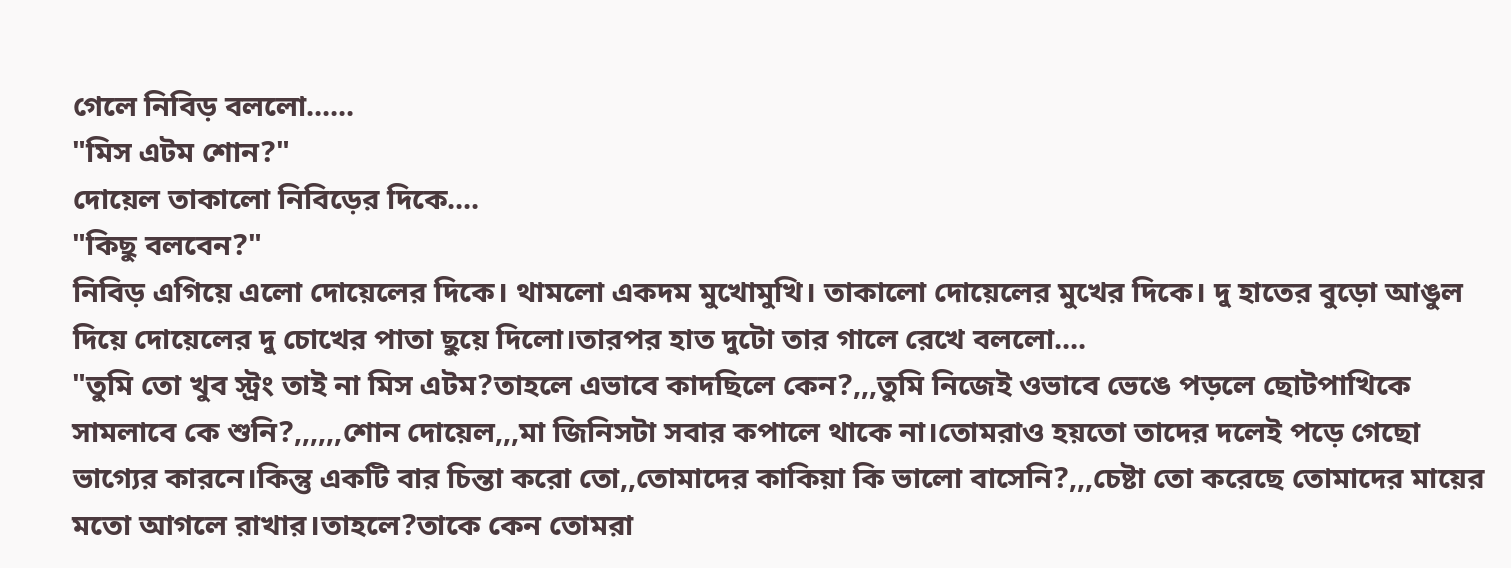গেলে নিবিড় বললো......
"মিস এটম শোন?"
দোয়েল তাকালো নিবিড়ের দিকে....
"কিছু বলবেন?"
নিবিড় এগিয়ে এলো দোয়েলের দিকে। থামলো একদম মুখোমুখি। তাকালো দোয়েলের মুখের দিকে। দু হাতের বুড়ো আঙুল দিয়ে দোয়েলের দু চোখের পাতা ছুয়ে দিলো।তারপর হাত দুটো তার গালে রেখে বললো....
"তুমি তো খুব স্ট্রং তাই না মিস এটম?তাহলে এভাবে কাদছিলে কেন?,,,তুমি নিজেই ওভাবে ভেঙে পড়লে ছোটপাখিকে সামলাবে কে শুনি?,,,,,,শোন দোয়েল,,,মা জিনিসটা সবার কপালে থাকে না।তোমরাও হয়তো তাদের দলেই পড়ে গেছো ভাগ্যের কারনে।কিন্তু একটি বার চিন্তা করো তো,,তোমাদের কাকিয়া কি ভালো বাসেনি?,,,চেষ্টা তো করেছে তোমাদের মায়ের মতো আগলে রাখার।তাহলে?তাকে কেন তোমরা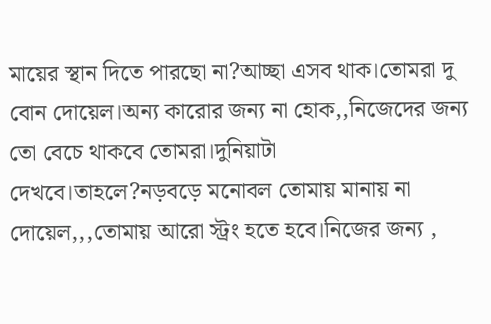মায়ের স্থান দিতে পারছো না?আচ্ছা এসব থাক।তোমরা দু বোন দোয়েল।অন্য কারোর জন্য না হোক,,নিজেদের জন্য তো বেচে থাকবে তোমরা।দুনিয়াটা দেখবে।তাহলে?নড়বড়ে মনোবল তোমায় মানায় না দোয়েল,,,তোমায় আরো স্ট্রং হতে হবে।নিজের জন্য ,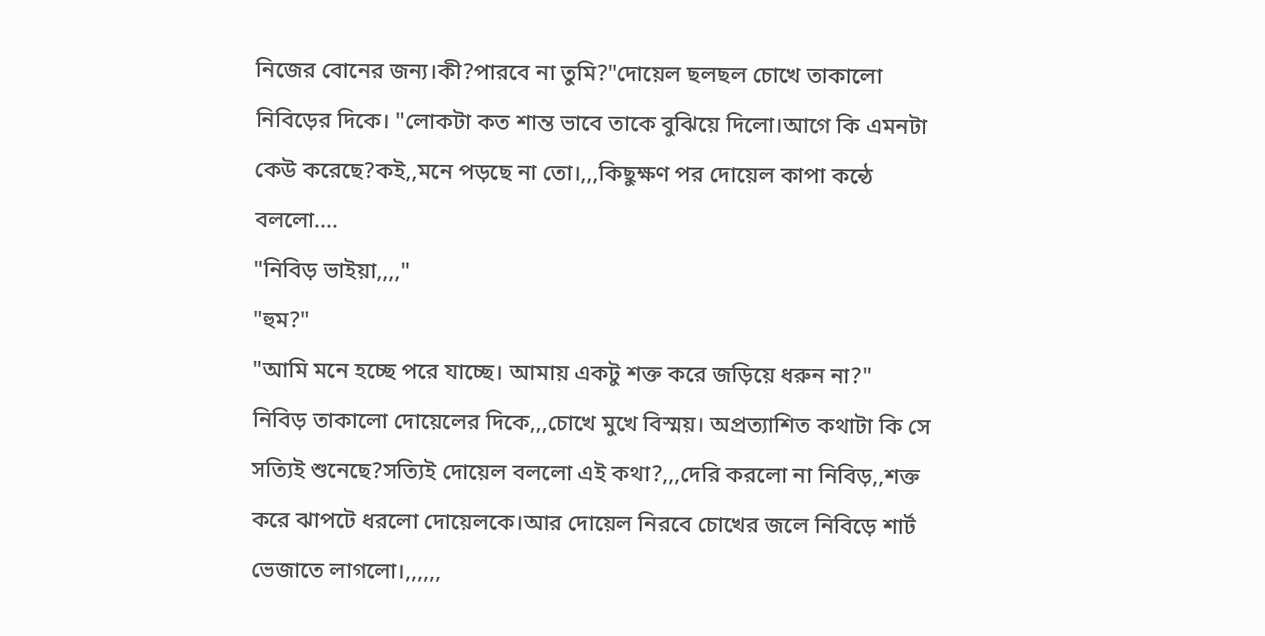নিজের বোনের জন্য।কী?পারবে না তুমি?"দোয়েল ছলছল চোখে তাকালো নিবিড়ের দিকে। "লোকটা কত শান্ত ভাবে তাকে বুঝিয়ে দিলো।আগে কি এমনটা কেউ করেছে?কই,,মনে পড়ছে না তো।,,,কিছুক্ষণ পর দোয়েল কাপা কন্ঠে বললো....
"নিবিড় ভাইয়া,,,,"
"হুম?"
"আমি মনে হচ্ছে পরে যাচ্ছে। আমায় একটু শক্ত করে জড়িয়ে ধরুন না?"
নিবিড় তাকালো দোয়েলের দিকে,,,চোখে মুখে বিস্ময়। অপ্রত্যাশিত কথাটা কি সে সত্যিই শুনেছে?সত্যিই দোয়েল বললো এই কথা?,,,দেরি করলো না নিবিড়,,শক্ত করে ঝাপটে ধরলো দোয়েলকে।আর দোয়েল নিরবে চোখের জলে নিবিড়ে শার্ট ভেজাতে লাগলো।,,,,,,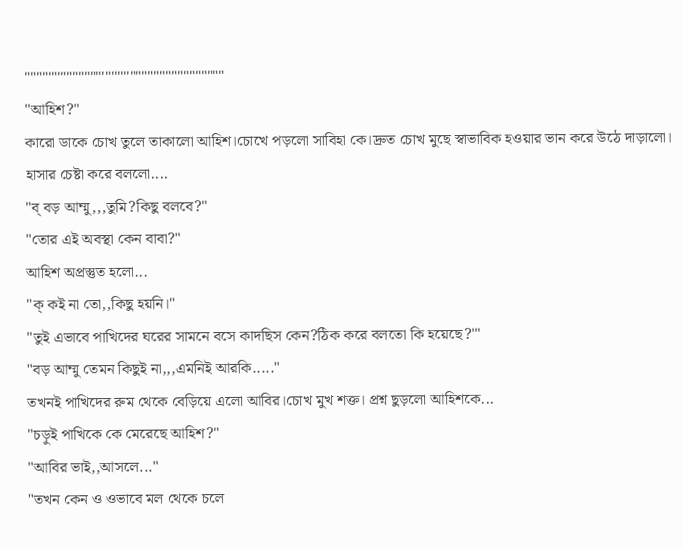""""'"'"""""""'"''''''""""""""""""""""
"আহিশ?"
কারো ডাকে চোখ তুলে তাকালো আহিশ।চোখে পড়লো সাবিহা কে।দ্রুত চোখ মুছে স্বাভাবিক হওয়ার ভান করে উঠে দাড়ালো। হাসার চেষ্টা করে বললো....
"ব্ বড় আম্মু,,,তুমি?কিছু বলবে?"
"তোর এই অবস্থা কেন বাবা?"
আহিশ অপ্রস্তুত হলো...
"ক্ কই না তো,,কিছু হয়নি।"
"তুই এভাবে পাখিদের ঘরের সামনে বসে কাদছিস কেন?ঠিক করে বলতো কি হয়েছে?'"
"বড় আম্মু তেমন কিছুই না,,,এমনিই আরকি....."
তখনই পাখিদের রুম থেকে বেড়িয়ে এলো আবির।চোখ মুখ শক্ত। প্রশ্ন ছুড়লো আহিশকে...
"চড়ুই পাখিকে কে মেরেছে আহিশ?"
"আবির ভাই,,আসলে..."
"তখন কেন ও ওভাবে মল থেকে চলে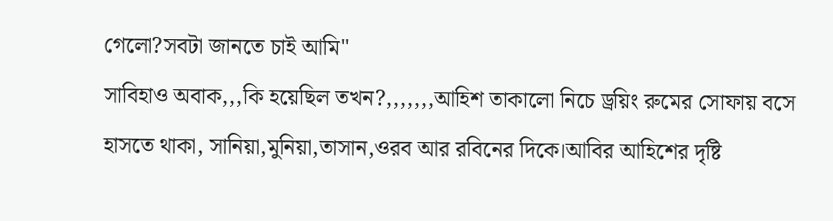গেলো?সবটা জানতে চাই আমি"
সাবিহাও অবাক,,,কি হয়েছিল তখন?,,,,,,,আহিশ তাকালো নিচে ড্রয়িং রুমের সোফায় বসে হাসতে থাকা, সানিয়া,মুনিয়া,তাসান,ওরব আর রবিনের দিকে।আবির আহিশের দৃষ্টি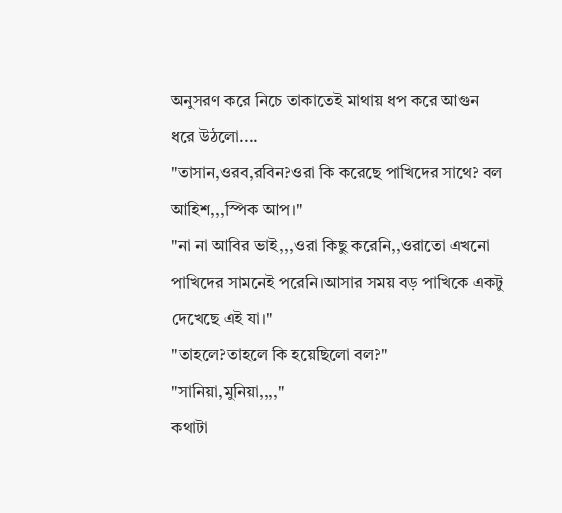অনুসরণ করে নিচে তাকাতেই মাথায় ধপ করে আগুন ধরে উঠলো....
"তাসান,ওরব,রবিন?ওরা কি করেছে পাখিদের সাথে? বল আহিশ,,,স্পিক আপ।"
"না না আবির ভাই,,,ওরা কিছু করেনি,,ওরাতো এখনো পাখিদের সামনেই পরেনি।আসার সময় বড় পাখিকে একটু দেখেছে এই যা।"
"তাহলে?তাহলে কি হয়েছিলো বল?"
"সানিয়া,মুনিয়া,,,,"
কথাটা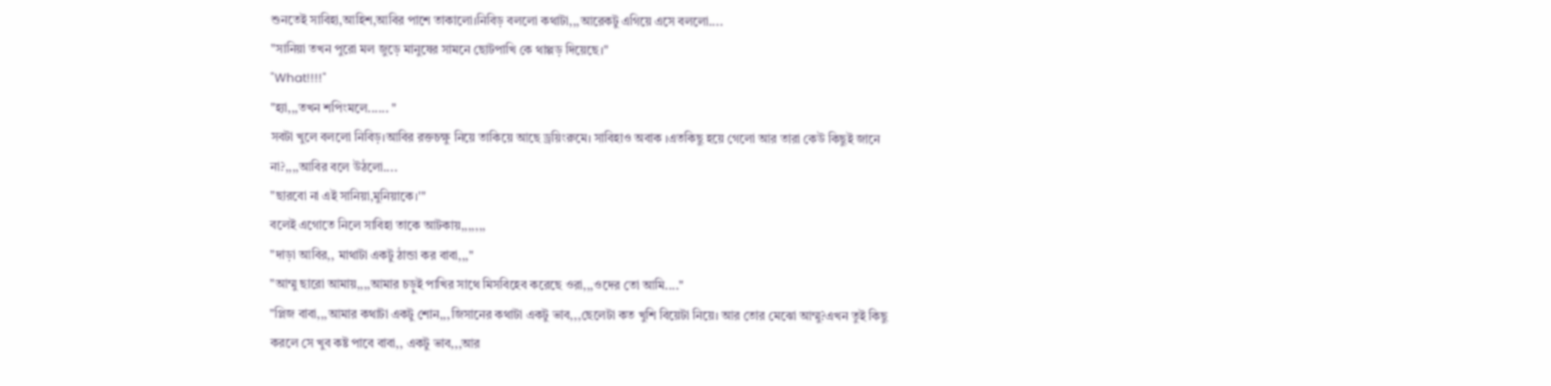শুনতেই সাবিহা,আহিশ,আবির পাশে তাকালো।নিবিড় বললো কথাটা,,,আরেকটু এগিয়ে এসে বললো....
"সানিয়া তখন পুরো মল জুড়ে মানুষের সামনে ছোটপাখি কে থাপ্পড় দিয়েছে।"
"What!!!!"
"হ্যা,,,তখন শপিংমলে...... "
সবটা খুলে বললো নিবিড়।আবির রক্তচক্ষু নিয়ে তাকিয়ে আছে ড্রয়িংরুমে। সাবিহাও অবাক ।এতকিছু হয়ে গেলো আর তারা কেউ কিছুই জানে না?,,,,আবির বলে উঠলো....
"ছারবো না এই সানিয়া,মুনিয়াকে।'"
বলেই এগোতে নিলে সাবিহা তাকে আটকায়,,,,,,,
"দাড়া আবির,, মাথাটা একটু ঠান্ডা কর বাবা,,,"
"আম্মু ছারো আমায়,,,,আমার চড়ুই পাখির সাথে মিসবিহেব করেছে ওরা,,,ওদের তো আমি...."
"প্লিজ বাবা,,,আমার কথাটা একটু শোন,,,জিসানের কথাটা একটু ভাব,,,ছেলেটা কত খুশি বিয়েটা নিয়ে। আর তোর মেঝো আম্মু?এখন তুই কিছু করলে সে খুব কষ্ট পাবে বাবা,, একটু ভাব,,,আর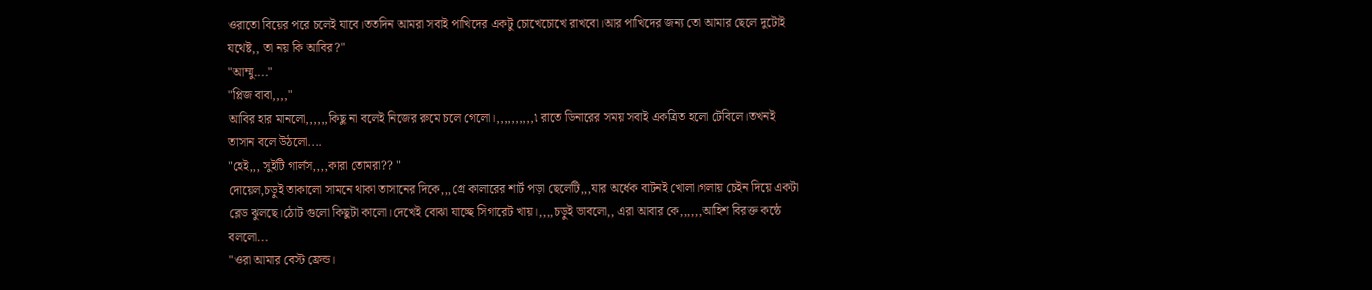ওরাতো বিয়ের পরে চলেই যাবে।ততদিন আমরা সবাই পাখিদের একটু চোখেচোখে রাখবো।আর পাখিদের জন্য তো আমার ছেলে দুটোই যথেষ্ট,, তা নয় কি আবির?"
"আম্মু...."
"প্লিজ বাবা,,,,"
আবির হার মানলো,,,,,,কিছু না বলেই নিজের রুমে চলে গেলো।,,,,,,,,,,৷ রাতে ডিনারের সময় সবাই একত্রিত হলো টেবিলে।তখনই তাসান বলে উঠলো....
"হেই,,, সুইটি গার্লস,,,,কারা তোমরা?? "
দোয়েল,চড়ুই তাকালো সামনে থাকা তাসানের দিকে,,,গ্রে কালারের শার্ট পড়া ছেলেটি,,,যার অর্ধেক বাটনই খোলা।গলায় চেইন দিয়ে একটা ব্লেড ঝুলছে।ঠোট গুলো কিছুটা কালো।দেখেই বোঝা যাচ্ছে সিগারেট খায়।,,,,চড়ুই ভাবলো,, এরা আবার কে,,,,,,আহিশ বিরক্ত কন্ঠে বললো...
"ওরা আমার বেস্ট ফ্রেন্ড।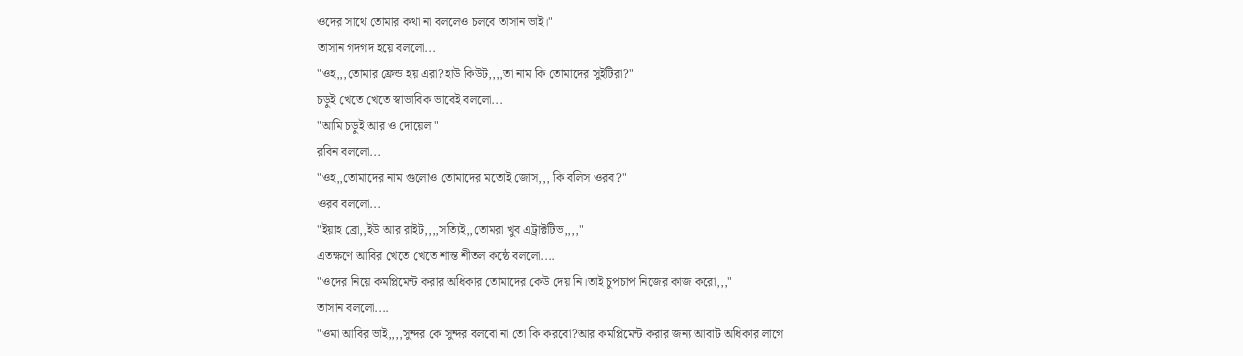ওদের সাথে তোমার কথা না বললেও চলবে তাসান ভাই।"
তাসান গদগদ হয়ে বললো...
"ওহ,,,তোমার ফ্রেন্ড হয় এরা?হাউ কিউট,,,,তা নাম কি তোমাদের সুইটিরা?"
চড়ুই খেতে খেতে স্বাভাবিক ভাবেই বললো...
"আমি চড়ুই আর ও দোয়েল "
রবিন বললো...
"ওহ,,তোমাদের নাম গুলোও তোমাদের মতোই জোস,,, কি বলিস ওরব?"
ওরব বললো...
"ইয়াহ ব্রো,,ইউ আর রাইট,,,,সত্যিই,,তোমরা খুব এট্রাক্টটিভ,,,,"
এতক্ষণে আবির খেতে খেতে শান্ত শীতল কন্ঠে বললো....
"ওদের নিয়ে কমপ্লিমেন্ট করার অধিকার তোমাদের কেউ দেয় নি।তাই চুপচাপ নিজের কাজ করো,,,"
তাসান বললো....
"ওমা আবির ভাই,,,,সুন্দর কে সুন্দর বলবো না তো কি করবো?আর কমপ্লিমেন্ট করার জন্য আবাট অধিকার লাগে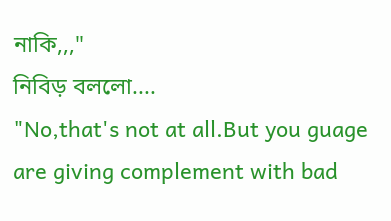নাকি,,,"
নিবিড় বললো....
"No,that's not at all.But you guage are giving complement with bad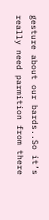gesture about our bards..So it’s really need parmition from there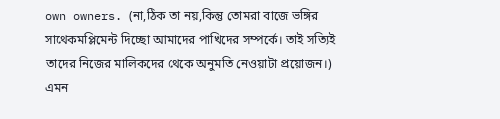own owners. (না,ঠিক তা নয়,কিন্তু তোমরা বাজে ভঙ্গির সাথেকমপ্লিমেন্ট দিচ্ছো আমাদের পাখিদের সম্পর্কে। তাই সত্যিই তাদের নিজের মালিকদের থেকে অনুমতি নেওয়াটা প্রয়োজন।)
এমন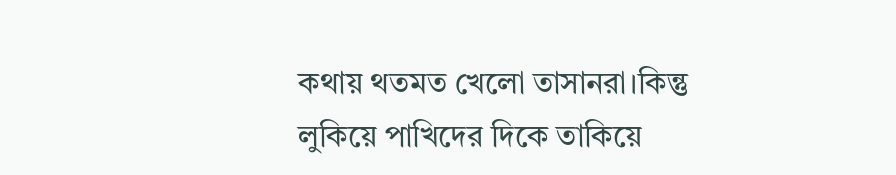কথায় থতমত খেলো তাসানরা।কিন্তু লুকিয়ে পাখিদের দিকে তাকিয়ে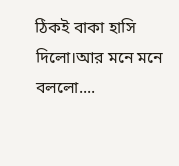ঠিকই বাকা হাসি দিলো।আর মনে মনে বললো....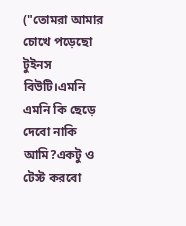("তোমরা আমার চোখে পড়েছো টুইনস বিউটি।এমনি এমনি কি ছেড়ে দেবো নাকি আমি?একটু ও টেস্ট করবো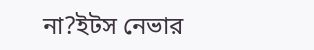না?ইটস নেভার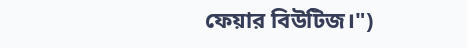ফেয়ার বিউটিজ।")